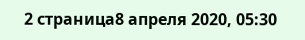2 страница8 апреля 2020, 05:30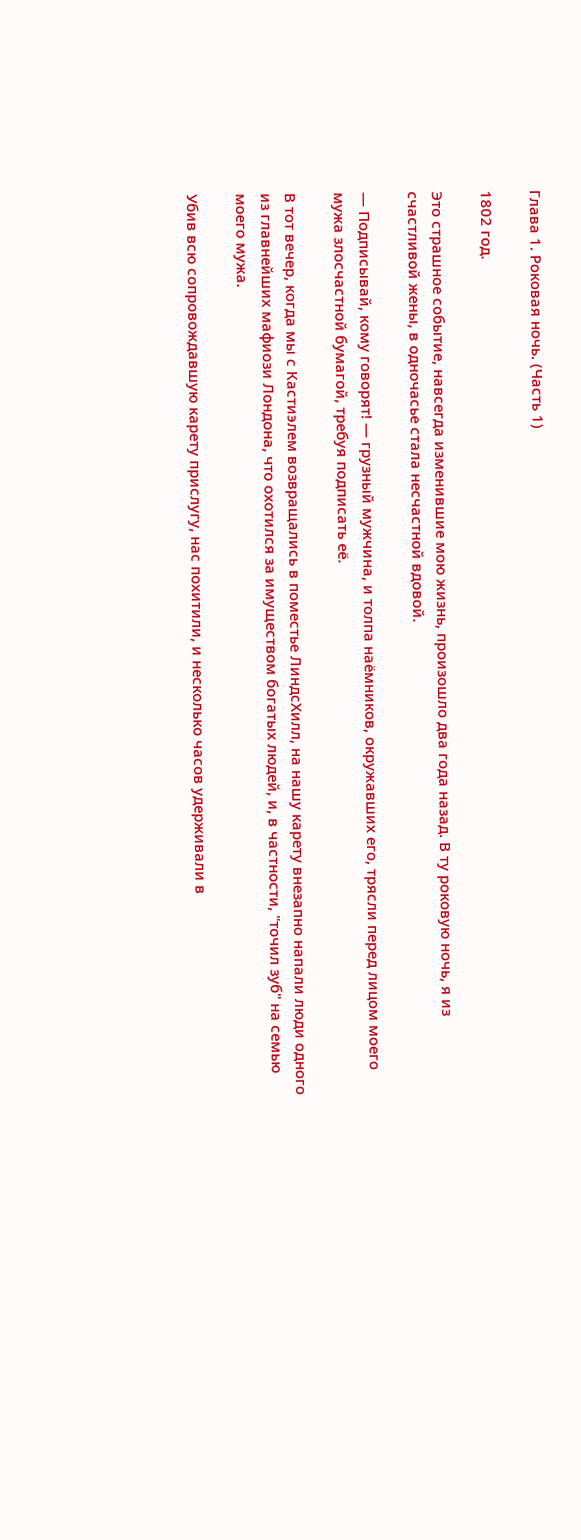Глава 1. Роковая ночь. (Часть 1)

1802 год.

Это страшное событие, навсегда изменившие мою жизнь, произошло два года назад. В ту роковую ночь, я из счастливой жены, в одночасье стала несчастной вдовой.

— Подписывай, кому говорят! — грузный мужчина, и толпа наёмников, окружавших его, трясли перед лицом моего мужа злосчастной бумагой, требуя подписать её.

В тот вечер, когда мы с Кастиэлем возвращались в поместье ЛиндсХилл, на нашу карету внезапно напали люди одного из главнейших мафиози Лондона, что охотился за имуществом богатых людей, и, в частности, "точил зуб" на семью моего мужа.

Убив всю сопровождавшую карету прислугу, нас похитили, и несколько часов удерживали в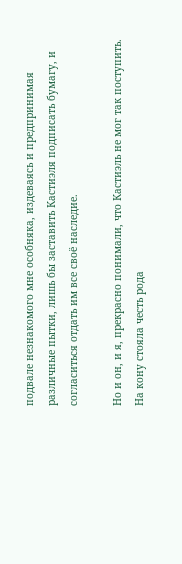подвале незнакомого мне особняка, издеваясь и предпринимая различные пытки, лишь бы заставить Кастиэля подписать бумагу, и согласиться отдать им все своё наследие.

Но и он, и я, прекрасно понимали, что Кастиэль не мог так поступить. На кону стояла честь рода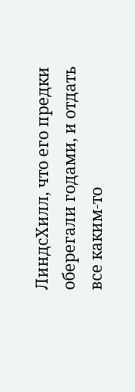ЛиндсХилл, что его предки оберегали годами, и отдать все каким-то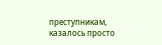преступникам, казалось просто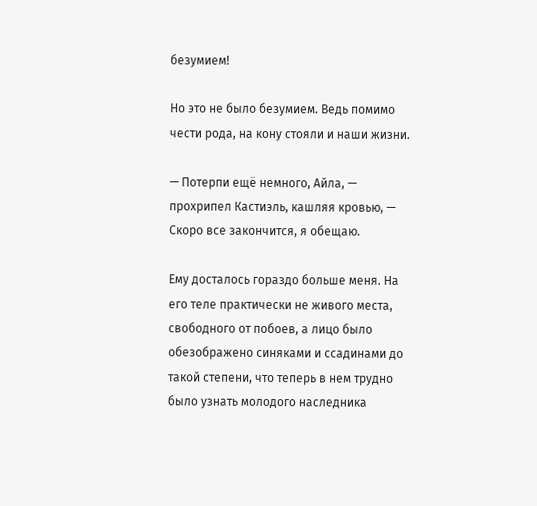безумием!

Но это не было безумием. Ведь помимо чести рода, на кону стояли и наши жизни.

— Потерпи ещё немного, Айла, — прохрипел Кастиэль, кашляя кровью, — Скоро все закончится, я обещаю.

Ему досталось гораздо больше меня. На его теле практически не живого места, свободного от побоев, а лицо было обезображено синяками и ссадинами до такой степени, что теперь в нем трудно было узнать молодого наследника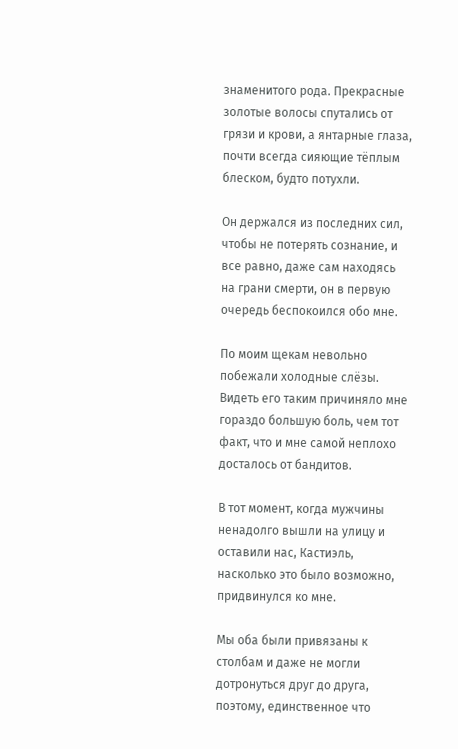знаменитого рода. Прекрасные золотые волосы спутались от грязи и крови, а янтарные глаза, почти всегда сияющие тёплым блеском, будто потухли.

Он держался из последних сил, чтобы не потерять сознание, и все равно, даже сам находясь на грани смерти, он в первую очередь беспокоился обо мне.

По моим щекам невольно побежали холодные слёзы. Видеть его таким причиняло мне гораздо большую боль, чем тот факт, что и мне самой неплохо досталось от бандитов.

В тот момент, когда мужчины ненадолго вышли на улицу и оставили нас, Кастиэль, насколько это было возможно, придвинулся ко мне.

Мы оба были привязаны к столбам и даже не могли дотронуться друг до друга, поэтому, единственное что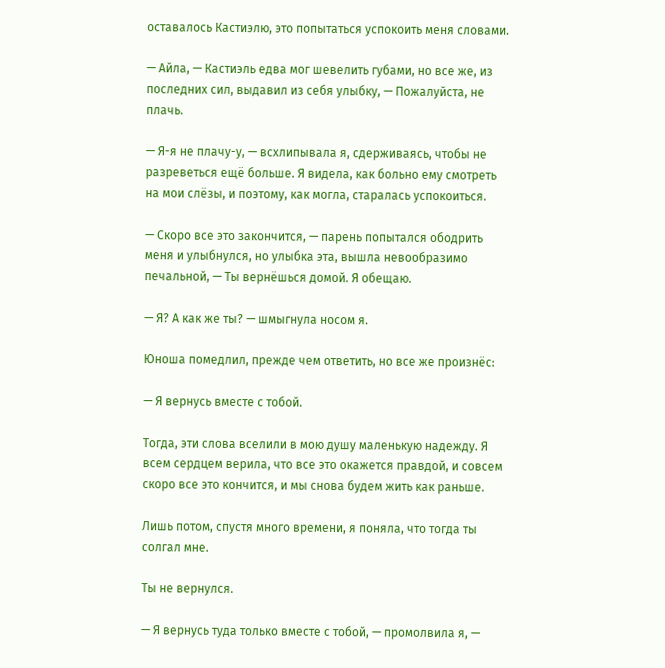оставалось Кастиэлю, это попытаться успокоить меня словами.

— Айла, — Кастиэль едва мог шевелить губами, но все же, из последних сил, выдавил из себя улыбку, — Пожалуйста, не плачь.

— Я-я не плачу-у, — всхлипывала я, сдерживаясь, чтобы не разреветься ещё больше. Я видела, как больно ему смотреть на мои слёзы, и поэтому, как могла, старалась успокоиться.

— Скоро все это закончится, — парень попытался ободрить меня и улыбнулся, но улыбка эта, вышла невообразимо печальной, — Ты вернёшься домой. Я обещаю.

— Я? А как же ты? — шмыгнула носом я.

Юноша помедлил, прежде чем ответить, но все же произнёс:

— Я вернусь вместе с тобой.

Тогда, эти слова вселили в мою душу маленькую надежду. Я всем сердцем верила, что все это окажется правдой, и совсем скоро все это кончится, и мы снова будем жить как раньше.

Лишь потом, спустя много времени, я поняла, что тогда ты солгал мне.

Ты не вернулся.

— Я вернусь туда только вместе с тобой, — промолвила я, —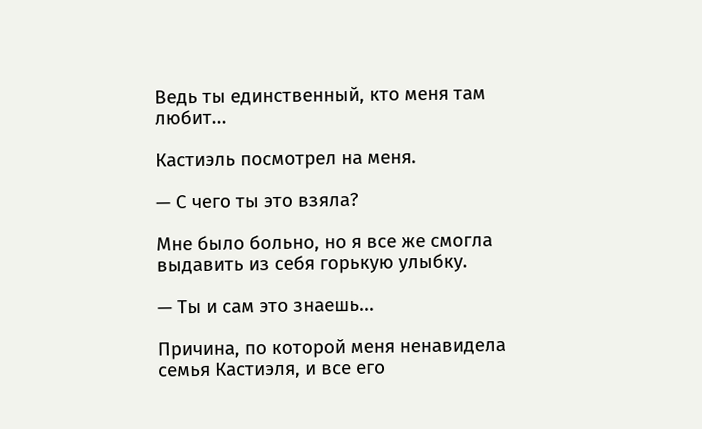Ведь ты единственный, кто меня там любит...

Кастиэль посмотрел на меня.

— С чего ты это взяла?

Мне было больно, но я все же смогла выдавить из себя горькую улыбку.

— Ты и сам это знаешь...

Причина, по которой меня ненавидела семья Кастиэля, и все его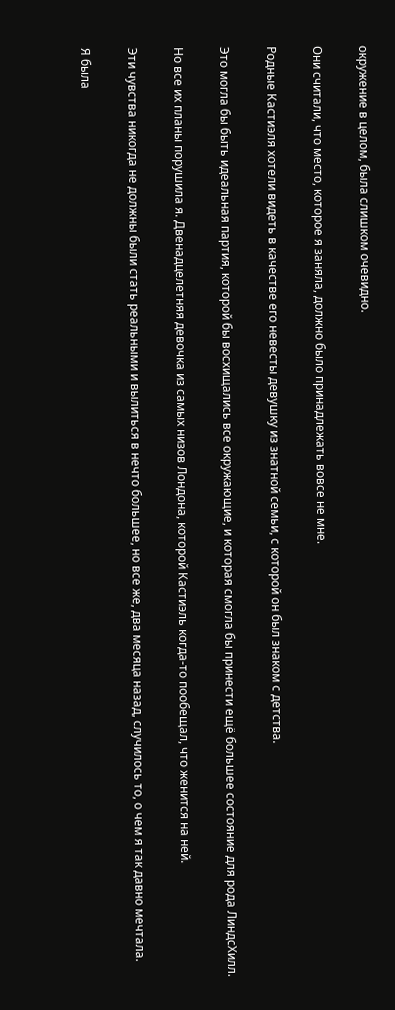окружение в целом, была слишком очевидно.

Они считали, что место, которое я заняла, должно было принадлежать вовсе не мне.

Родные Кастиэля хотели видеть в качестве его невесты девушку из знатной семьи, с которой он был знаком с детства.

Это могла бы быть идеальная партия, которой бы восхищались все окружающие, и которая смогла бы принести ещё большее состояние для рода ЛиндсХилл.

Но все их планы порушила я. Двенадцелетняя девочка из самых низов Лондона, которой Кастиэль когда-то пообещал, что женится на ней.

Эти чувства никогда не должны были стать реальными и вылиться в нечто большее, но все же, два месяца назад, случилось то, о чем я так давно мечтала.

Я была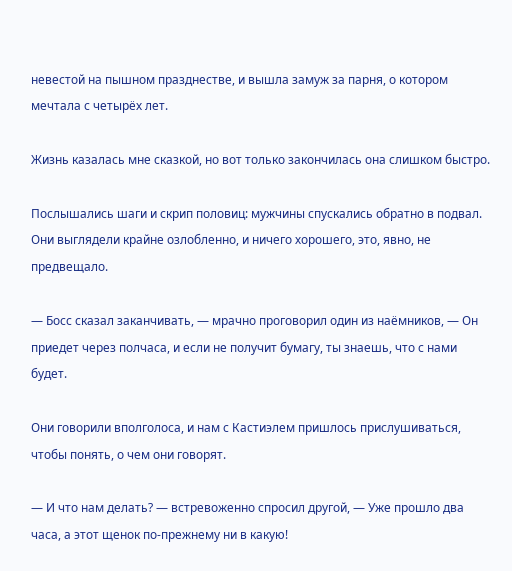невестой на пышном празднестве, и вышла замуж за парня, о котором мечтала с четырёх лет.

Жизнь казалась мне сказкой, но вот только закончилась она слишком быстро.

Послышались шаги и скрип половиц: мужчины спускались обратно в подвал. Они выглядели крайне озлобленно, и ничего хорошего, это, явно, не предвещало.

— Босс сказал заканчивать, — мрачно проговорил один из наёмников, — Он приедет через полчаса, и если не получит бумагу, ты знаешь, что с нами будет.

Они говорили вполголоса, и нам с Кастиэлем пришлось прислушиваться, чтобы понять, о чем они говорят.

— И что нам делать? — встревоженно спросил другой, — Уже прошло два часа, а этот щенок по-прежнему ни в какую!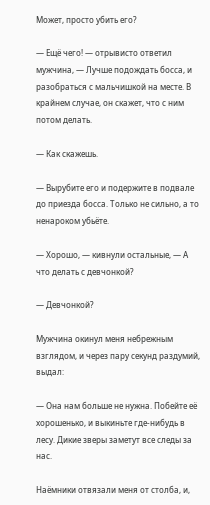Может, просто убить его?

— Ещё чего! — отрывисто ответил мужчина, — Лучше подождать босса, и разобраться с мальчишкой на месте. В крайнем случае, он скажет, что с ним потом делать.

— Как скажешь.

— Вырубите его и подержите в подвале до приезда босса. Только не сильно, а то ненароком убьёте.

— Хорошо, — кивнули остальные, — А что делать с девчонкой?

— Девчонкой?

Мужчина окинул меня небрежным взглядом, и через пару секунд раздумий, выдал:

— Она нам больше не нужна. Побейте её хорошенько, и выкиньте где-нибудь в лесу. Дикие зверы заметут все следы за нас.

Наёмники отвязали меня от столба, и,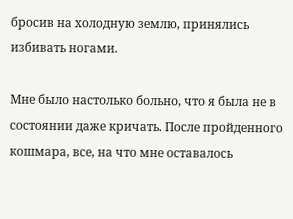бросив на холодную землю, принялись избивать ногами.

Мне было настолько больно, что я была не в состоянии даже кричать. После пройденного кошмара, все, на что мне оставалось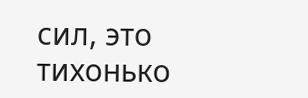сил, это тихонько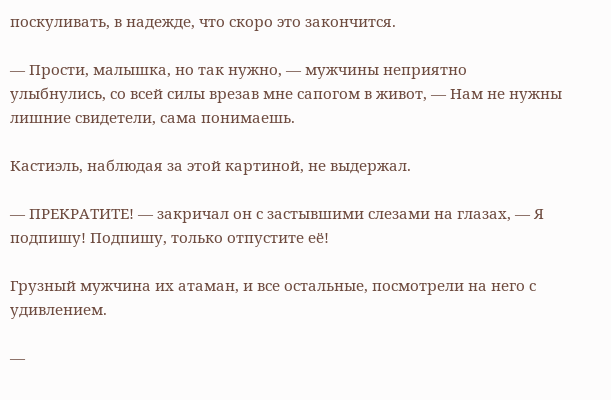поскуливать, в надежде, что скоро это закончится.

— Прости, малышка, но так нужно, — мужчины неприятно улыбнулись, со всей силы врезав мне сапогом в живот, — Нам не нужны лишние свидетели, сама понимаешь.

Кастиэль, наблюдая за этой картиной, не выдержал.

— ПРЕКРАТИТЕ! — закричал он с застывшими слезами на глазах, — Я подпишу! Подпишу, только отпустите её!

Грузный мужчина их атаман, и все остальные, посмотрели на него с удивлением.

—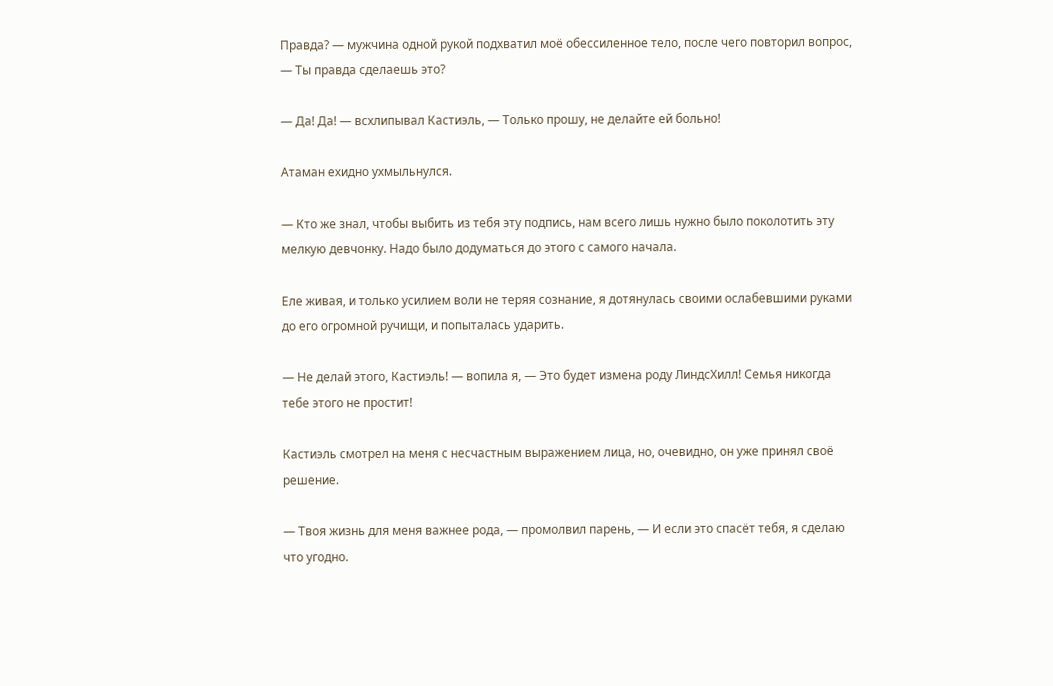Правда? — мужчина одной рукой подхватил моё обессиленное тело, после чего повторил вопрос, — Ты правда сделаешь это?

— Да! Да! — всхлипывал Кастиэль, — Только прошу, не делайте ей больно!

Атаман ехидно ухмыльнулся.

— Кто же знал, чтобы выбить из тебя эту подпись, нам всего лишь нужно было поколотить эту мелкую девчонку. Надо было додуматься до этого с самого начала.

Еле живая, и только усилием воли не теряя сознание, я дотянулась своими ослабевшими руками до его огромной ручищи, и попыталась ударить.

— Не делай этого, Кастиэль! — вопила я, — Это будет измена роду ЛиндсХилл! Семья никогда тебе этого не простит!

Кастиэль смотрел на меня с несчастным выражением лица, но, очевидно, он уже принял своё решение.

— Твоя жизнь для меня важнее рода, — промолвил парень, — И если это спасёт тебя, я сделаю что угодно.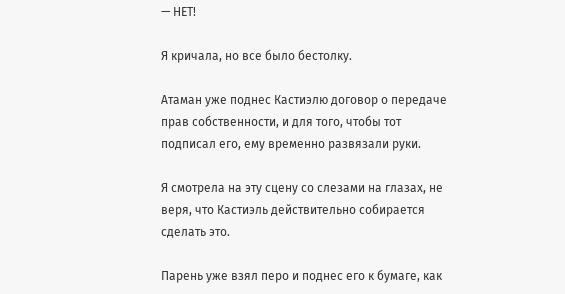— НЕТ!

Я кричала, но все было бестолку.

Атаман уже поднес Кастиэлю договор о передаче прав собственности, и для того, чтобы тот подписал его, ему временно развязали руки.

Я смотрела на эту сцену со слезами на глазах, не веря, что Кастиэль действительно собирается сделать это.

Парень уже взял перо и поднес его к бумаге, как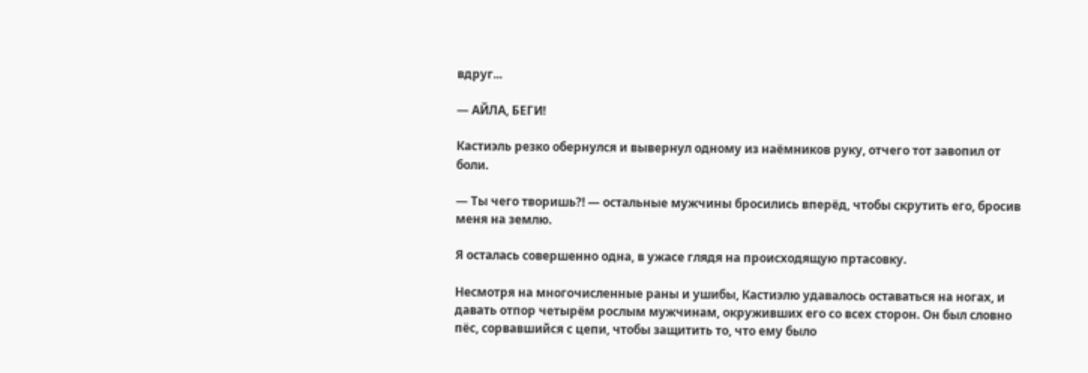вдруг...

— АЙЛА, БЕГИ!

Кастиэль резко обернулся и вывернул одному из наёмников руку, отчего тот завопил от боли.

— Ты чего творишь?! — остальные мужчины бросились вперёд, чтобы скрутить его, бросив меня на землю.

Я осталась совершенно одна, в ужасе глядя на происходящую пртасовку.

Несмотря на многочисленные раны и ушибы, Кастиэлю удавалось оставаться на ногах, и давать отпор четырём рослым мужчинам, окруживших его со всех сторон. Он был словно пёс, сорвавшийся с цепи, чтобы защитить то, что ему было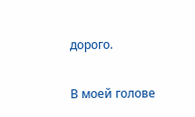дорого.

В моей голове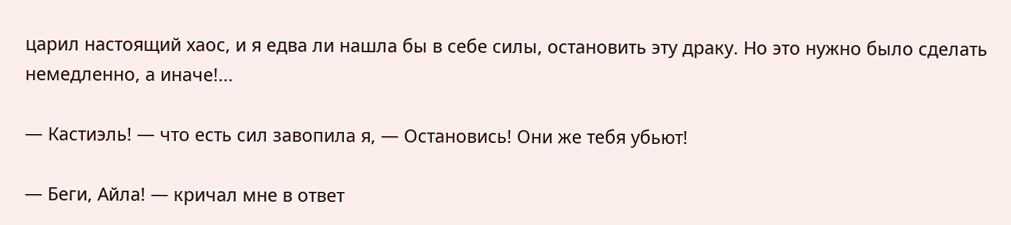царил настоящий хаос, и я едва ли нашла бы в себе силы, остановить эту драку. Но это нужно было сделать немедленно, а иначе!...

— Кастиэль! — что есть сил завопила я, — Остановись! Они же тебя убьют!

— Беги, Айла! — кричал мне в ответ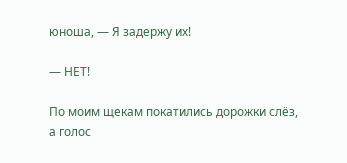юноша, — Я задержу их!

— НЕТ!

По моим щекам покатились дорожки слёз, а голос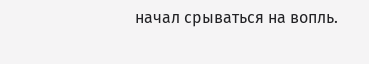начал срываться на вопль.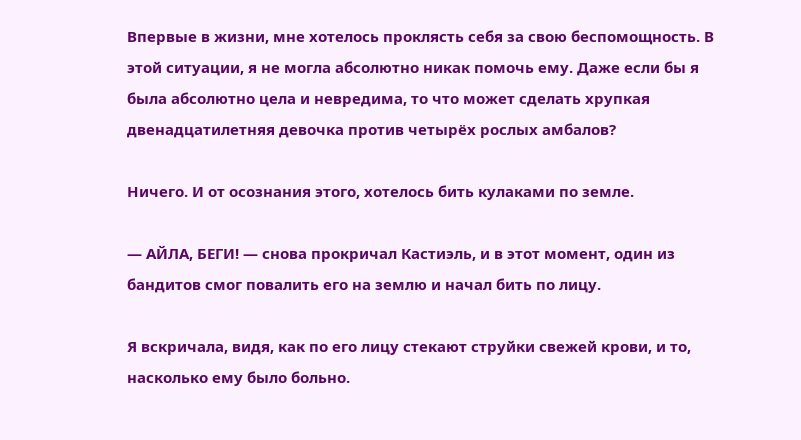Впервые в жизни, мне хотелось проклясть себя за свою беспомощность. В этой ситуации, я не могла абсолютно никак помочь ему. Даже если бы я была абсолютно цела и невредима, то что может сделать хрупкая двенадцатилетняя девочка против четырёх рослых амбалов?

Ничего. И от осознания этого, хотелось бить кулаками по земле.

— АЙЛА, БЕГИ! — снова прокричал Кастиэль, и в этот момент, один из бандитов смог повалить его на землю и начал бить по лицу.

Я вскричала, видя, как по его лицу стекают струйки свежей крови, и то, насколько ему было больно.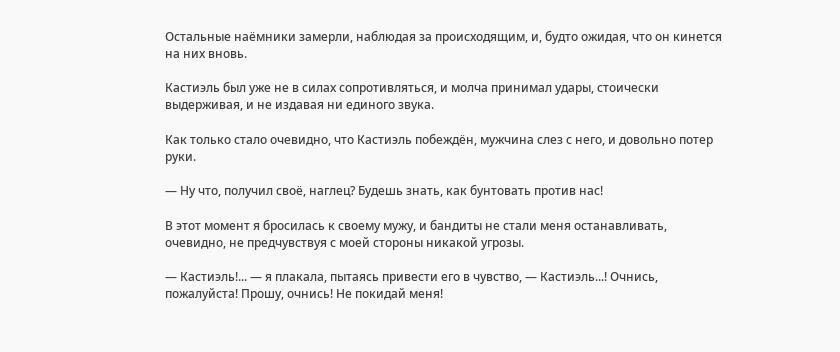Остальные наёмники замерли, наблюдая за происходящим, и, будто ожидая, что он кинется на них вновь.

Кастиэль был уже не в силах сопротивляться, и молча принимал удары, стоически выдерживая, и не издавая ни единого звука.

Как только стало очевидно, что Кастиэль побеждён, мужчина слез с него, и довольно потер руки.

— Ну что, получил своё, наглец? Будешь знать, как бунтовать против нас!

В этот момент я бросилась к своему мужу, и бандиты не стали меня останавливать, очевидно, не предчувствуя с моей стороны никакой угрозы.

— Кастиэль!... — я плакала, пытаясь привести его в чувство, — Кастиэль...! Очнись, пожалуйста! Прошу, очнись! Не покидай меня!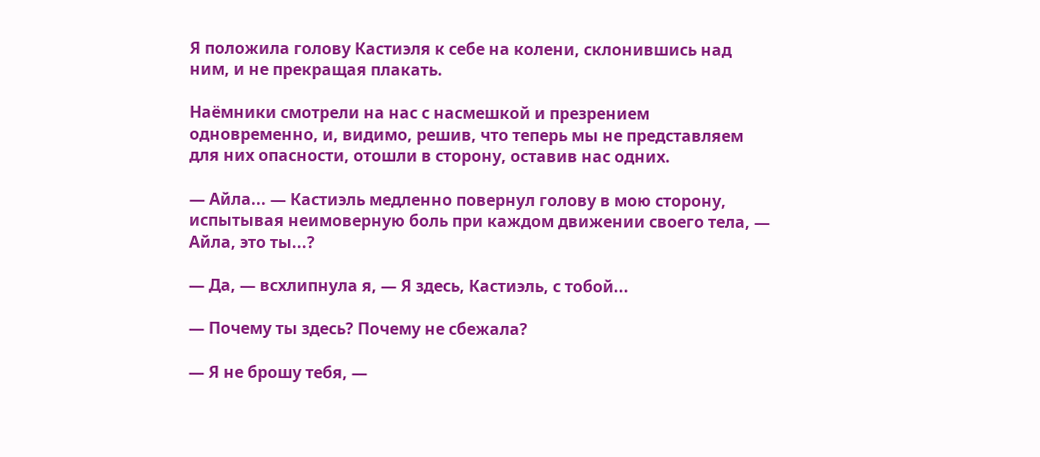Я положила голову Кастиэля к себе на колени, склонившись над ним, и не прекращая плакать.

Наёмники смотрели на нас с насмешкой и презрением одновременно, и, видимо, решив, что теперь мы не представляем для них опасности, отошли в сторону, оставив нас одних.

— Айла... — Кастиэль медленно повернул голову в мою сторону, испытывая неимоверную боль при каждом движении своего тела, — Айла, это ты...?

— Да, — всхлипнула я, — Я здесь, Кастиэль, с тобой...

— Почему ты здесь? Почему не сбежала?

— Я не брошу тебя, —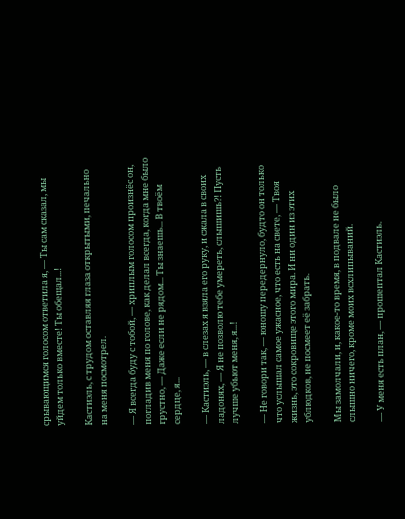срывающимся голосом ответила я, — Ты сам сказал, мы уйдем только вместе! Ты обещал...!

Кастиэль, с трудом оставляя глаза открытыми, печально на меня посмотрел.

— Я всегда буду с тобой, — хриплым голосом произнёс он, погладив меня по голове, как делал всегда, когда мне было грустно, — Даже если не рядом... Ты знаешь... В твоём сердце, я...

— Кастиэль, — в слезах я взяла его руку, и сжала в своих ладонях, — Я не позволю тебе умереть, слышишь?! Пусть лучше убьют меня, я...!

— Не говори так, — юношу передернуло, будто он только что услышал самое ужасное, что есть на свете, — Твоя жизнь, это сокровище этого мира. И ни один из этих ублюдков, не посмеет её забрать.

Мы замолчали, и, какое-то время, в подвале не было слышно ничего, кроме моих всхлипываний.

— У меня есть план, — прошептал Кастиэль.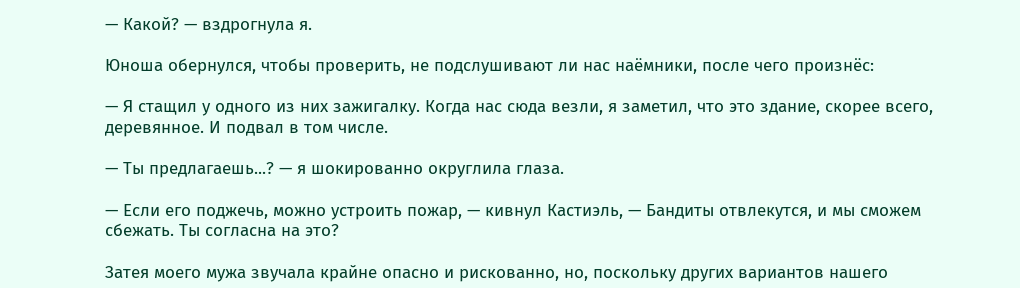— Какой? — вздрогнула я.

Юноша обернулся, чтобы проверить, не подслушивают ли нас наёмники, после чего произнёс:

— Я стащил у одного из них зажигалку. Когда нас сюда везли, я заметил, что это здание, скорее всего, деревянное. И подвал в том числе.

— Ты предлагаешь...? — я шокированно округлила глаза.

— Если его поджечь, можно устроить пожар, — кивнул Кастиэль, — Бандиты отвлекутся, и мы сможем сбежать. Ты согласна на это?

Затея моего мужа звучала крайне опасно и рискованно, но, поскольку других вариантов нашего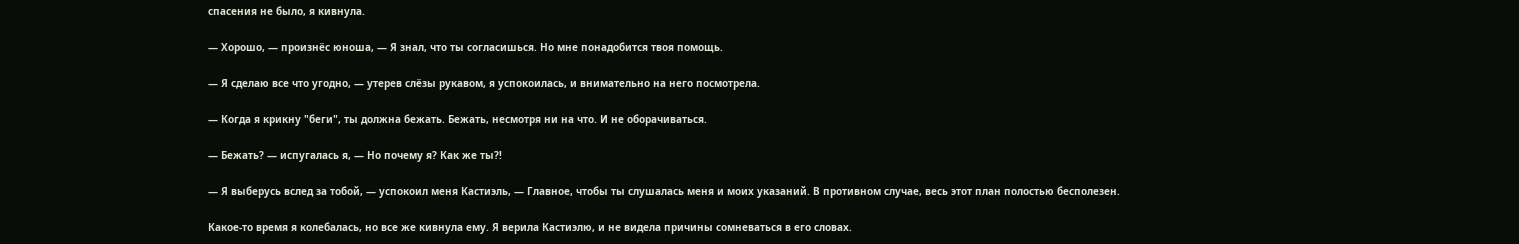спасения не было, я кивнула.

— Хорошо, — произнёс юноша, — Я знал, что ты согласишься. Но мне понадобится твоя помощь.

— Я сделаю все что угодно, — утерев слёзы рукавом, я успокоилась, и внимательно на него посмотрела.

— Когда я крикну "беги", ты должна бежать. Бежать, несмотря ни на что. И не оборачиваться.

— Бежать? — испугалась я, — Но почему я? Как же ты?!

— Я выберусь вслед за тобой, — успокоил меня Кастиэль, — Главное, чтобы ты слушалась меня и моих указаний. В противном случае, весь этот план полостью бесполезен.

Какое-то время я колебалась, но все же кивнула ему. Я верила Кастиэлю, и не видела причины сомневаться в его словах.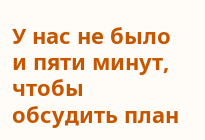У нас не было и пяти минут, чтобы обсудить план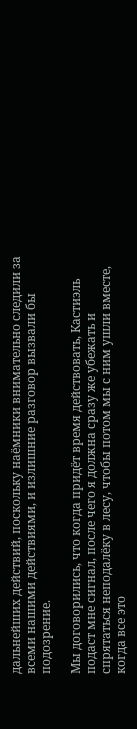дальнейших действий, поскольку наёмники внимательно следили за всеми нашими действиями, и излишние разговор вызвали бы подозрение.

Мы договорились, что когда придёт время действовать, Кастиэль подаст мне сигнал, после чего я должна сразу же убежать и спрятаться неподалёку в лесу, чтобы потом мы с ним ушли вместе, когда все это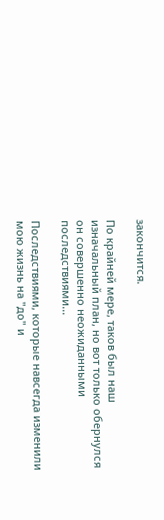закончится.

По крайней мере, таков был наш изначальный план, но вот только обернулся он совершенно неожиданными последствиями...

Последствиями, которые навсегда изменили мою жизнь на "до" и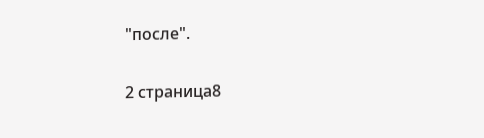"после".

2 страница8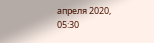апреля 2020, 05:30